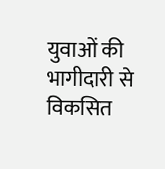युवाओं की भागीदारी से विकसित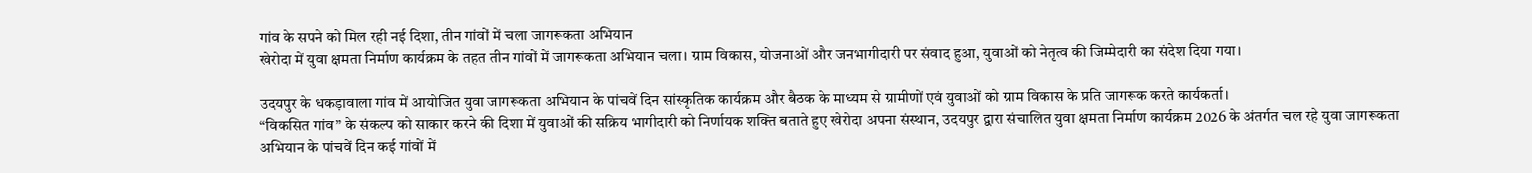गांव के सपने को मिल रही नई दिशा, तीन गांवों में चला जागरूकता अभियान
खेरोदा में युवा क्षमता निर्माण कार्यक्रम के तहत तीन गांवों में जागरूकता अभियान चला। ग्राम विकास, योजनाओं और जनभागीदारी पर संवाद हुआ, युवाओं को नेतृत्व की जिम्मेदारी का संदेश दिया गया।

उदयपुर के धकड़ावाला गांव में आयोजित युवा जागरूकता अभियान के पांचवें दिन सांस्कृतिक कार्यक्रम और बैठक के माध्यम से ग्रामीणों एवं युवाओं को ग्राम विकास के प्रति जागरूक करते कार्यकर्ता।
“विकसित गांव” के संकल्प को साकार करने की दिशा में युवाओं की सक्रिय भागीदारी को निर्णायक शक्ति बताते हुए खेरोदा अपना संस्थान, उदयपुर द्वारा संचालित युवा क्षमता निर्माण कार्यक्रम 2026 के अंतर्गत चल रहे युवा जागरूकता अभियान के पांचवें दिन कई गांवों में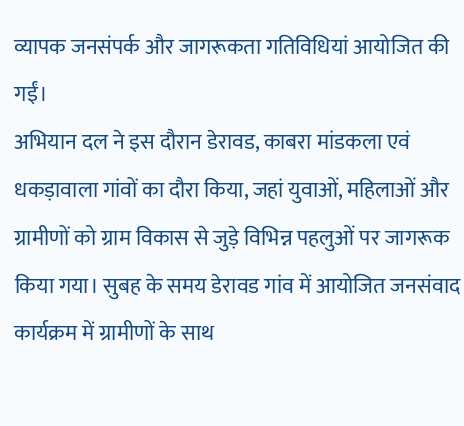व्यापक जनसंपर्क और जागरूकता गतिविधियां आयोजित की गईं।
अभियान दल ने इस दौरान डेरावड, काबरा मांडकला एवं धकड़ावाला गांवों का दौरा किया, जहां युवाओं, महिलाओं और ग्रामीणों को ग्राम विकास से जुड़े विभिन्न पहलुओं पर जागरूक किया गया। सुबह के समय डेरावड गांव में आयोजित जनसंवाद कार्यक्रम में ग्रामीणों के साथ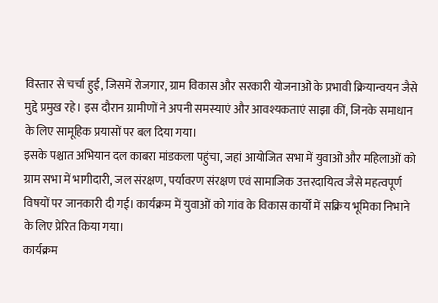विस्तार से चर्चा हुई, जिसमें रोजगार, ग्राम विकास और सरकारी योजनाओं के प्रभावी क्रियान्वयन जैसे मुद्दे प्रमुख रहे। इस दौरान ग्रामीणों ने अपनी समस्याएं और आवश्यकताएं साझा कीं, जिनके समाधान के लिए सामूहिक प्रयासों पर बल दिया गया।
इसके पश्चात अभियान दल काबरा मांडकला पहुंचा, जहां आयोजित सभा में युवाओं और महिलाओं को ग्राम सभा में भागीदारी, जल संरक्षण, पर्यावरण संरक्षण एवं सामाजिक उत्तरदायित्व जैसे महत्वपूर्ण विषयों पर जानकारी दी गई। कार्यक्रम में युवाओं को गांव के विकास कार्यों में सक्रिय भूमिका निभाने के लिए प्रेरित किया गया।
कार्यक्रम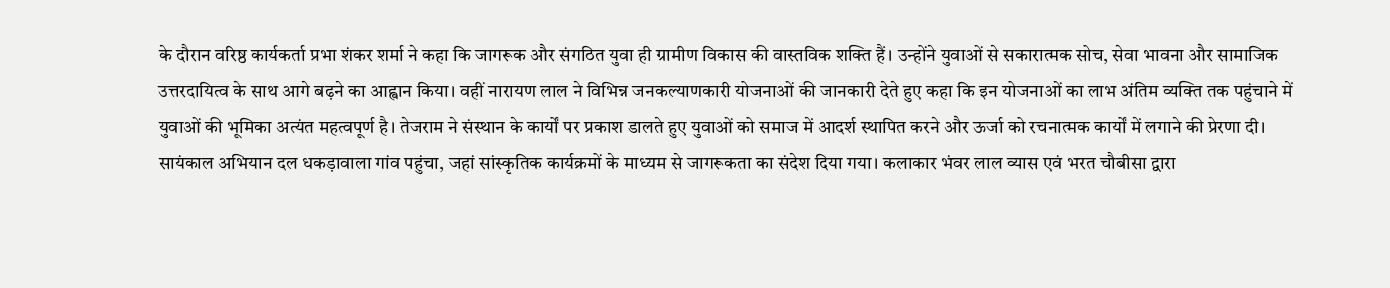के दौरान वरिष्ठ कार्यकर्ता प्रभा शंकर शर्मा ने कहा कि जागरूक और संगठित युवा ही ग्रामीण विकास की वास्तविक शक्ति हैं। उन्होंने युवाओं से सकारात्मक सोच, सेवा भावना और सामाजिक उत्तरदायित्व के साथ आगे बढ़ने का आह्वान किया। वहीं नारायण लाल ने विभिन्न जनकल्याणकारी योजनाओं की जानकारी देते हुए कहा कि इन योजनाओं का लाभ अंतिम व्यक्ति तक पहुंचाने में युवाओं की भूमिका अत्यंत महत्वपूर्ण है। तेजराम ने संस्थान के कार्यों पर प्रकाश डालते हुए युवाओं को समाज में आदर्श स्थापित करने और ऊर्जा को रचनात्मक कार्यों में लगाने की प्रेरणा दी।
सायंकाल अभियान दल धकड़ावाला गांव पहुंचा, जहां सांस्कृतिक कार्यक्रमों के माध्यम से जागरूकता का संदेश दिया गया। कलाकार भंवर लाल व्यास एवं भरत चौबीसा द्वारा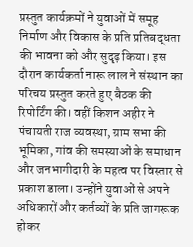प्रस्तुत कार्यक्रमों ने युवाओं में समूह निर्माण और विकास के प्रति प्रतिबद्धता की भावना को और सुदृढ़ किया। इस दौरान कार्यकर्ता नारू लाल ने संस्थान का परिचय प्रस्तुत करते हुए बैठक की रिपोर्टिंग की। वहीं किशन अहीर ने पंचायती राज व्यवस्था, ग्राम सभा की भूमिका, गांव की समस्याओं के समाधान और जनभागीदारी के महत्व पर विस्तार से प्रकाश डाला। उन्होंने युवाओं से अपने अधिकारों और कर्तव्यों के प्रति जागरूक होकर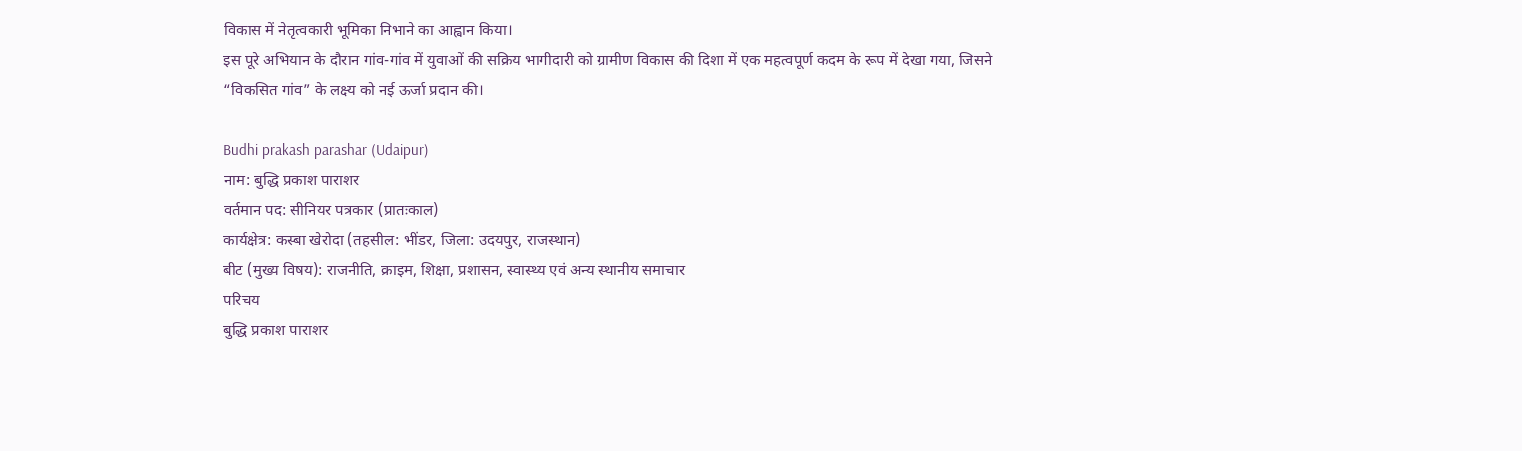विकास में नेतृत्वकारी भूमिका निभाने का आह्वान किया।
इस पूरे अभियान के दौरान गांव-गांव में युवाओं की सक्रिय भागीदारी को ग्रामीण विकास की दिशा में एक महत्वपूर्ण कदम के रूप में देखा गया, जिसने “विकसित गांव” के लक्ष्य को नई ऊर्जा प्रदान की।

Budhi prakash parashar (Udaipur)
नाम: बुद्धि प्रकाश पाराशर
वर्तमान पद: सीनियर पत्रकार (प्रातःकाल)
कार्यक्षेत्र: कस्बा खेरोदा (तहसील: भींडर, जिला: उदयपुर, राजस्थान)
बीट (मुख्य विषय): राजनीति, क्राइम, शिक्षा, प्रशासन, स्वास्थ्य एवं अन्य स्थानीय समाचार
परिचय
बुद्धि प्रकाश पाराशर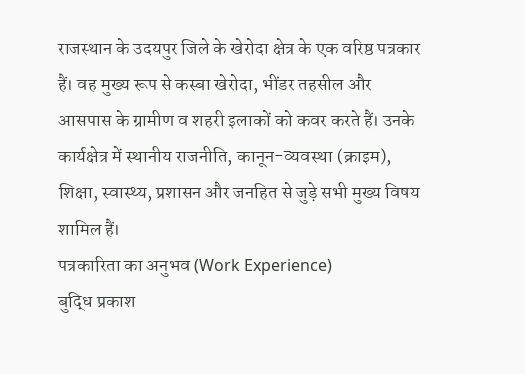राजस्थान के उदयपुर जिले के खेरोदा क्षेत्र के एक वरिष्ठ पत्रकार हैं। वह मुख्य रूप से कस्बा खेरोदा, भींडर तहसील और आसपास के ग्रामीण व शहरी इलाकों को कवर करते हैं। उनके कार्यक्षेत्र में स्थानीय राजनीति, कानून-व्यवस्था (क्राइम), शिक्षा, स्वास्थ्य, प्रशासन और जनहित से जुड़े सभी मुख्य विषय शामिल हैं।
पत्रकारिता का अनुभव (Work Experience)
बुद्धि प्रकाश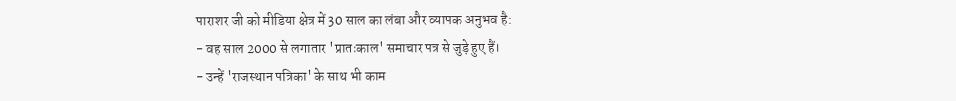पाराशर जी को मीडिया क्षेत्र में 30 साल का लंबा और व्यापक अनुभव है:
- वह साल 2000 से लगातार 'प्रातःकाल' समाचार पत्र से जुड़े हुए हैं।
- उन्हें 'राजस्थान पत्रिका' के साथ भी काम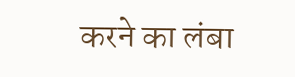करने का लंबा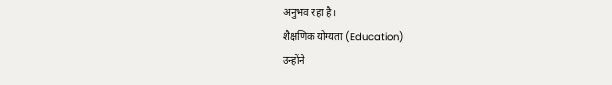अनुभव रहा है।
शैक्षणिक योग्यता (Education)
उन्होंने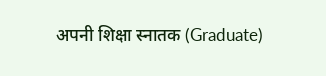अपनी शिक्षा स्नातक (Graduate)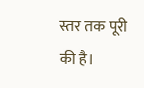स्तर तक पूरी की है।